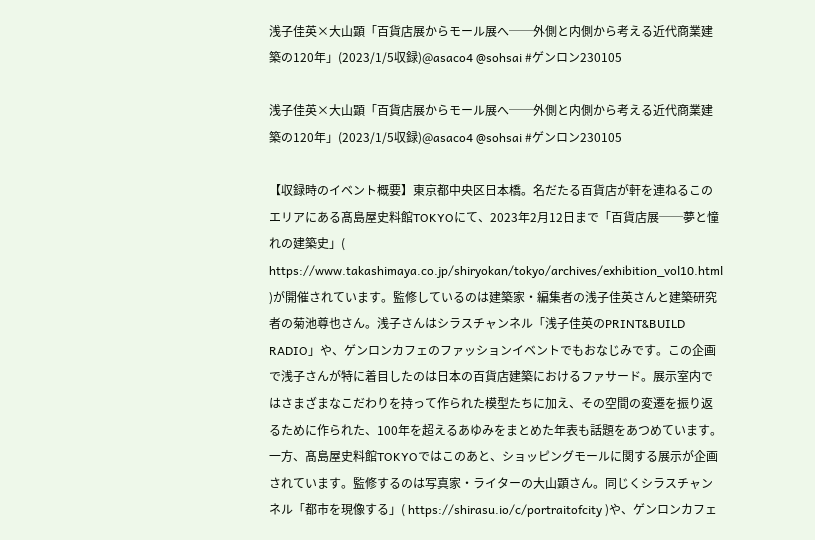浅子佳英×大山顕「百貨店展からモール展へ──外側と内側から考える近代商業建築の120年」(2023/1/5収録)@asaco4 @sohsai #ゲンロン230105

浅子佳英×大山顕「百貨店展からモール展へ──外側と内側から考える近代商業建築の120年」(2023/1/5収録)@asaco4 @sohsai #ゲンロン230105

【収録時のイベント概要】東京都中央区日本橋。名だたる百貨店が軒を連ねるこのエリアにある髙島屋史料館TOKYOにて、2023年2月12日まで「百貨店展──夢と憧れの建築史」( https://www.takashimaya.co.jp/shiryokan/tokyo/archives/exhibition_vol10.html )が開催されています。監修しているのは建築家・編集者の浅子佳英さんと建築研究者の菊池尊也さん。浅子さんはシラスチャンネル「浅子佳英のPRINT&BUILD RADIO」や、ゲンロンカフェのファッションイベントでもおなじみです。この企画で浅子さんが特に着目したのは日本の百貨店建築におけるファサード。展示室内ではさまざまなこだわりを持って作られた模型たちに加え、その空間の変遷を振り返るために作られた、100年を超えるあゆみをまとめた年表も話題をあつめています。一方、髙島屋史料館TOKYOではこのあと、ショッピングモールに関する展示が企画されています。監修するのは写真家・ライターの大山顕さん。同じくシラスチャンネル「都市を現像する」( https://shirasu.io/c/portraitofcity )や、ゲンロンカフェ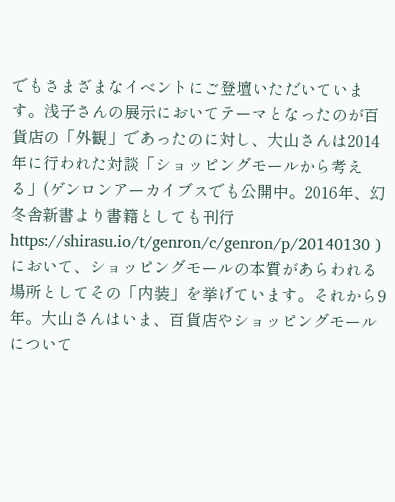でもさまざまなイベントにご登壇いただいています。浅子さんの展示においてテーマとなったのが百貨店の「外観」であったのに対し、大山さんは2014年に行われた対談「ショッピングモールから考える」(ゲンロンアーカイブスでも公開中。2016年、幻冬舎新書より書籍としても刊行 https://shirasu.io/t/genron/c/genron/p/20140130 )において、ショッピングモールの本質があらわれる場所としてその「内装」を挙げています。それから9年。大山さんはいま、百貨店やショッピングモールについて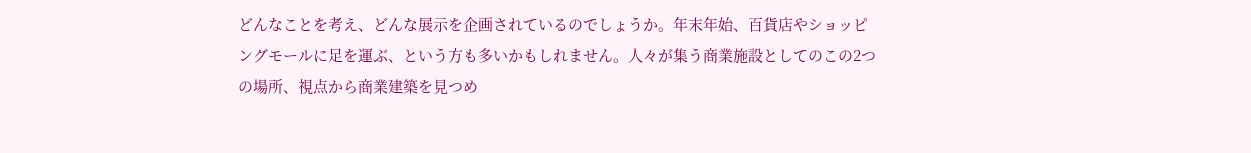どんなことを考え、どんな展示を企画されているのでしょうか。年末年始、百貨店やショッピングモールに足を運ぶ、という方も多いかもしれません。人々が集う商業施設としてのこの2つの場所、視点から商業建築を見つめ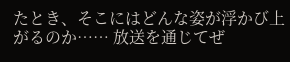たとき、そこにはどんな姿が浮かび上がるのか…… 放送を通じてぜ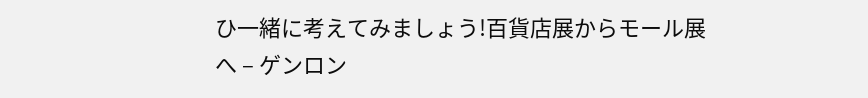ひ一緒に考えてみましょう!百貨店展からモール展へ – ゲンロン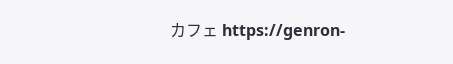カフェ https://genron-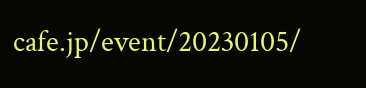cafe.jp/event/20230105/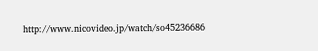http://www.nicovideo.jp/watch/so45236686